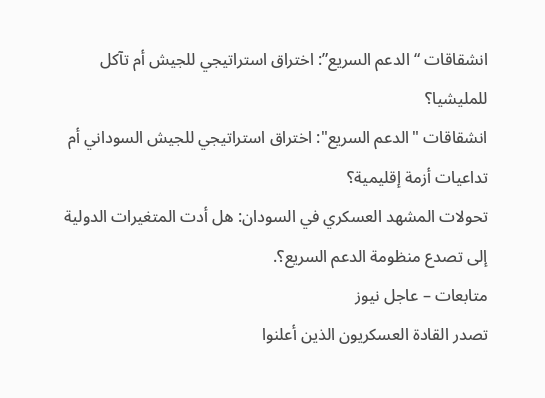انشقاقات “الدعم السريع”: اختراق استراتيجي للجيش أم تآكل للمليشيا؟
انشقاقات "الدعم السريع": اختراق استراتيجي للجيش السوداني أم تداعيات أزمة إقليمية؟
تحولات المشهد العسكري في السودان: هل أدت المتغيرات الدولية إلى تصدع منظومة الدعم السريع؟.
متابعات – عاجل نيوز
تصدر القادة العسكريون الذين أعلنوا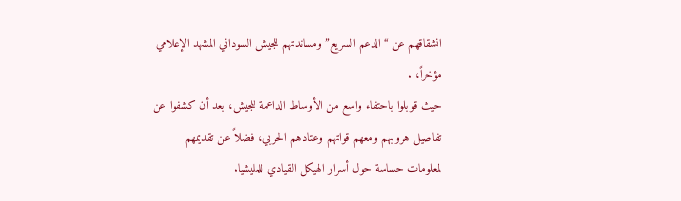انشقاقهم عن “الدعم السريع” ومساندتهم للجيش السوداني المشهد الإعلامي مؤخراً، .
حيث قوبلوا باحتفاء واسع من الأوساط الداعمة للجيش، بعد أن كشفوا عن تفاصيل هروبهم ومعهم قواتهم وعتادهم الحربي، فضلاً عن تقديمهم لمعلومات حساسة حول أسرار الهيكل القيادي للمليشيا.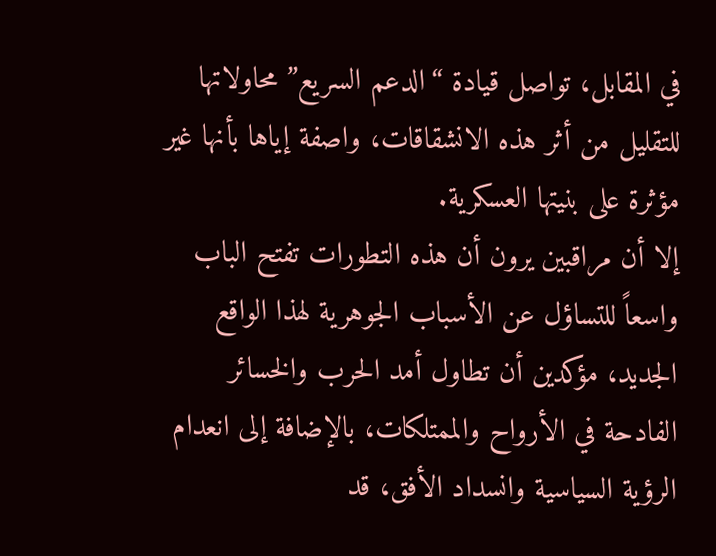في المقابل، تواصل قيادة “الدعم السريع” محاولاتها للتقليل من أثر هذه الانشقاقات، واصفة إياها بأنها غير مؤثرة على بنيتها العسكرية.
إلا أن مراقبين يرون أن هذه التطورات تفتح الباب واسعاً للتساؤل عن الأسباب الجوهرية لهذا الواقع الجديد، مؤكدين أن تطاول أمد الحرب والخسائر الفادحة في الأرواح والممتلكات، بالإضافة إلى انعدام الرؤية السياسية وانسداد الأفق، قد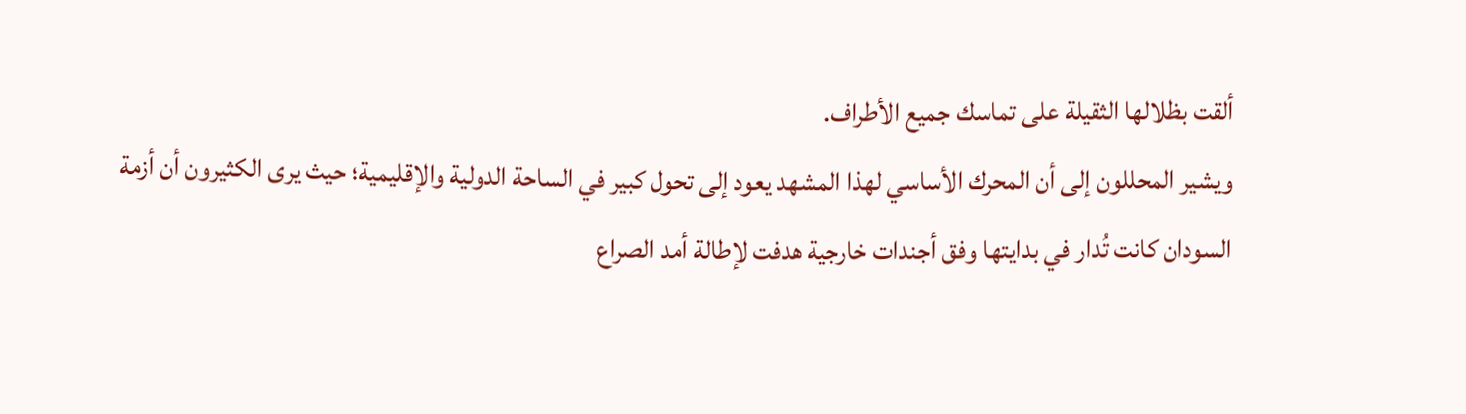ألقت بظلالها الثقيلة على تماسك جميع الأطراف.
ويشير المحللون إلى أن المحرك الأساسي لهذا المشهد يعود إلى تحول كبير في الساحة الدولية والإقليمية؛ حيث يرى الكثيرون أن أزمة السودان كانت تُدار في بدايتها وفق أجندات خارجية هدفت لإطالة أمد الصراع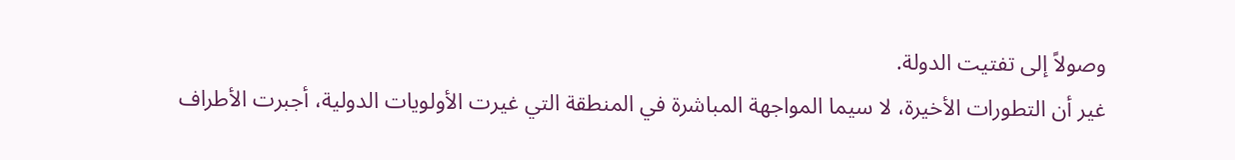وصولاً إلى تفتيت الدولة.
غير أن التطورات الأخيرة، لا سيما المواجهة المباشرة في المنطقة التي غيرت الأولويات الدولية، أجبرت الأطراف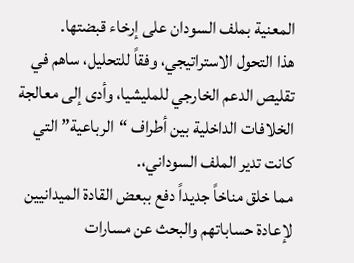المعنية بملف السودان على إرخاء قبضتها.
هذا التحول الاستراتيجي، وفقاً للتحليل، ساهم في تقليص الدعم الخارجي للمليشيا، وأدى إلى معالجة الخلافات الداخلية بين أطراف “الرباعية” التي كانت تدير الملف السوداني،.
مما خلق مناخاً جديداً دفع ببعض القادة الميدانيين لإعادة حساباتهم والبحث عن مسارات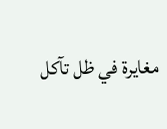مغايرة في ظل تآكل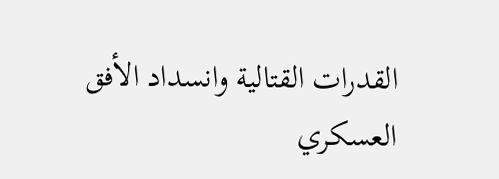القدرات القتالية وانسداد الأفق العسكري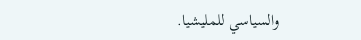والسياسي للمليشيا.